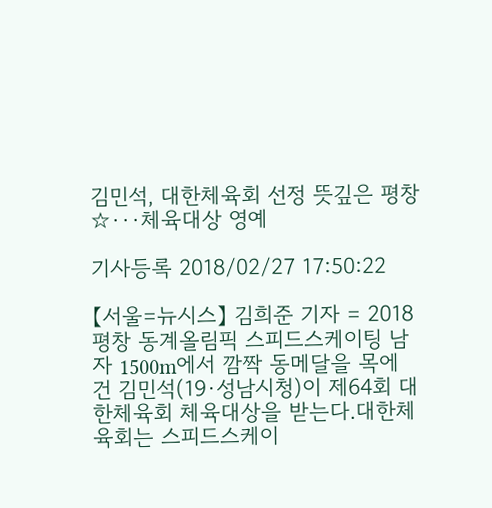김민석, 대한체육회 선정 뜻깊은 평창☆···체육대상 영예

기사등록 2018/02/27 17:50:22

【서울=뉴시스】 김희준 기자 = 2018 평창 동계올림픽 스피드스케이팅 남자 1500m에서 깜짝 동메달을 목에 건 김민석(19·성남시청)이 제64회 대한체육회 체육대상을 받는다.대한체육회는 스피드스케이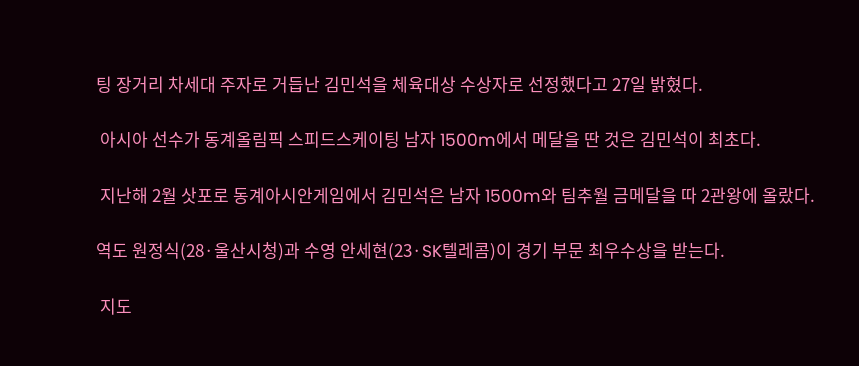팅 장거리 차세대 주자로 거듭난 김민석을 체육대상 수상자로 선정했다고 27일 밝혔다.

 아시아 선수가 동계올림픽 스피드스케이팅 남자 1500m에서 메달을 딴 것은 김민석이 최초다.

 지난해 2월 삿포로 동계아시안게임에서 김민석은 남자 1500m와 팀추월 금메달을 따 2관왕에 올랐다.

역도 원정식(28·울산시청)과 수영 안세현(23·SK텔레콤)이 경기 부문 최우수상을 받는다.

 지도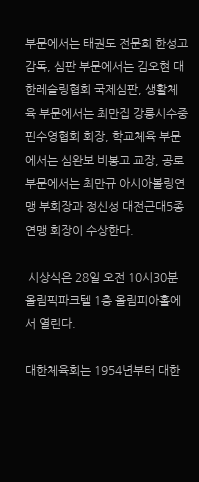부문에서는 태권도 전문희 한성고 감독, 심판 부문에서는 김오현 대한레슬링협회 국제심판, 생활체육 부문에서는 최만집 강릉시수중핀수영협회 회장, 학교체육 부문에서는 심완보 비봉고 교장, 공로 부문에서는 최만규 아시아볼링연맹 부회장과 정신성 대전근대5종연맹 회장이 수상한다.

 시상식은 28일 오전 10시30분 올림픽파크텔 1층 올림피아홀에서 열린다.

대한체육회는 1954년부터 대한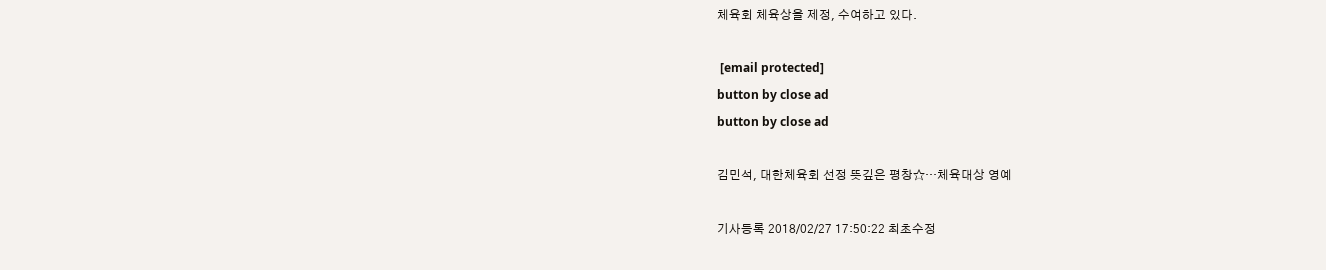체육회 체육상을 제정, 수여하고 있다.

 [email protected]
button by close ad
button by close ad

김민석, 대한체육회 선정 뜻깊은 평창☆···체육대상 영예

기사등록 2018/02/27 17:50:22 최초수정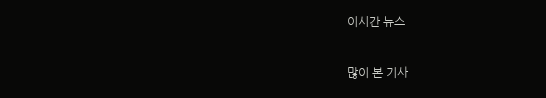이시간 뉴스

많이 본 기사